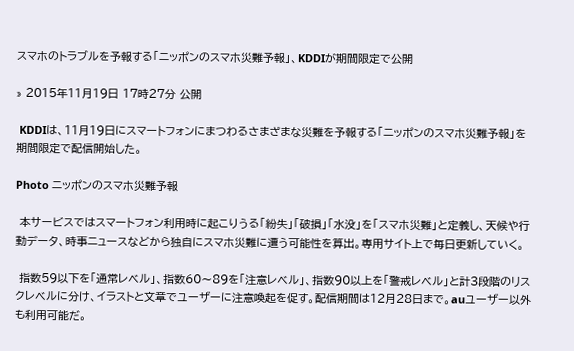スマホのトラブルを予報する「ニッポンのスマホ災難予報」、KDDIが期間限定で公開

» 2015年11月19日 17時27分 公開

 KDDIは、11月19日にスマートフォンにまつわるさまざまな災難を予報する「ニッポンのスマホ災難予報」を期間限定で配信開始した。

Photo ニッポンのスマホ災難予報

 本サービスではスマートフォン利用時に起こりうる「紛失」「破損」「水没」を「スマホ災難」と定義し、天候や行動データ、時事ニュースなどから独自にスマホ災難に遭う可能性を算出。専用サイト上で毎日更新していく。

 指数59以下を「通常レベル」、指数60〜89を「注意レベル」、指数90以上を「警戒レベル」と計3段階のリスクレベルに分け、イラストと文章でユーザーに注意喚起を促す。配信期間は12月28日まで。auユーザー以外も利用可能だ。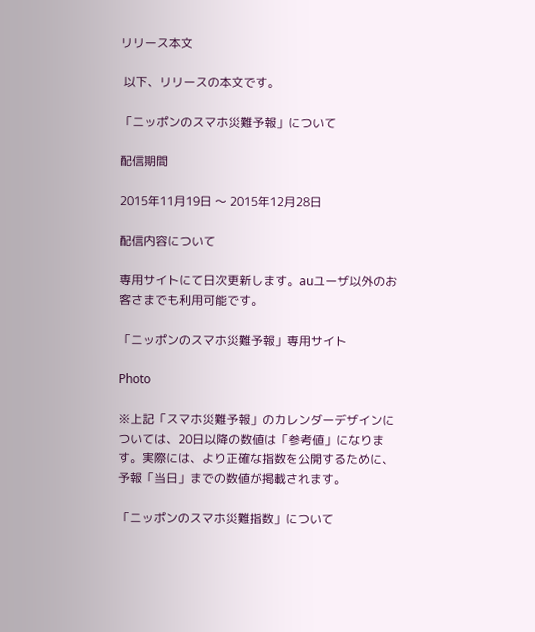リリース本文

 以下、リリースの本文です。

「ニッポンのスマホ災難予報」について

配信期間

2015年11月19日 〜 2015年12月28日

配信内容について

専用サイトにて日次更新します。auユーザ以外のお客さまでも利用可能です。

「ニッポンのスマホ災難予報」専用サイト

Photo

※上記「スマホ災難予報」のカレンダーデザインについては、20日以降の数値は「参考値」になります。実際には、より正確な指数を公開するために、予報「当日」までの数値が掲載されます。

「ニッポンのスマホ災難指数」について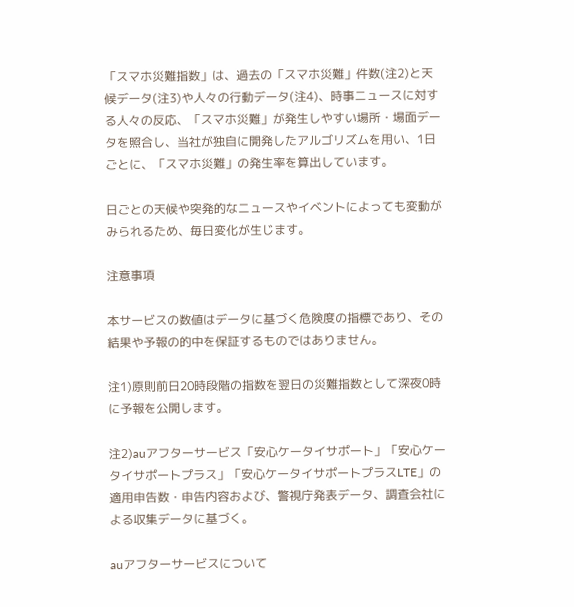「スマホ災難指数」は、過去の「スマホ災難」件数(注2)と天候データ(注3)や人々の行動データ(注4)、時事ニュースに対する人々の反応、「スマホ災難」が発生しやすい場所・場面データを照合し、当社が独自に開発したアルゴリズムを用い、1日ごとに、「スマホ災難」の発生率を算出しています。

日ごとの天候や突発的なニュースやイベントによっても変動がみられるため、毎日変化が生じます。

注意事項

本サービスの数値はデータに基づく危険度の指標であり、その結果や予報の的中を保証するものではありません。

注1)原則前日20時段階の指数を翌日の災難指数として深夜0時に予報を公開します。

注2)auアフターサービス「安心ケータイサポート」「安心ケータイサポートプラス」「安心ケータイサポートプラスLTE」の適用申告数・申告内容および、警視庁発表データ、調査会社による収集データに基づく。

auアフターサービスについて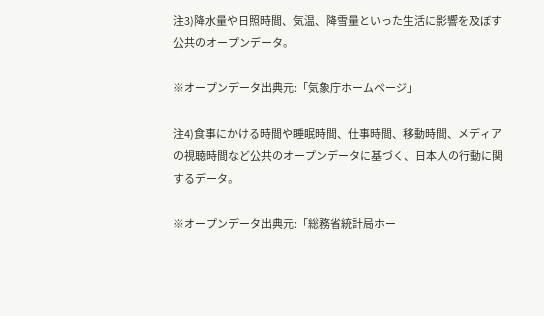注3)降水量や日照時間、気温、降雪量といった生活に影響を及ぼす公共のオープンデータ。

※オープンデータ出典元:「気象庁ホームページ」

注4)食事にかける時間や睡眠時間、仕事時間、移動時間、メディアの視聴時間など公共のオープンデータに基づく、日本人の行動に関するデータ。

※オープンデータ出典元:「総務省統計局ホー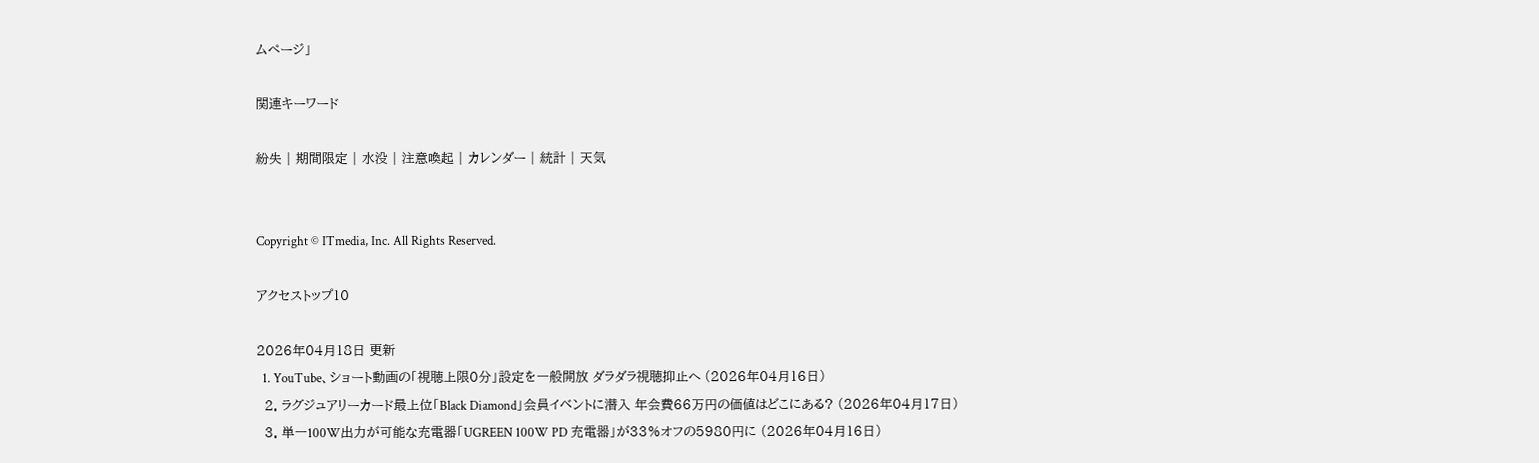ムページ」

関連キーワード

紛失 | 期間限定 | 水没 | 注意喚起 | カレンダー | 統計 | 天気


Copyright © ITmedia, Inc. All Rights Reserved.

アクセストップ10

2026年04月18日 更新
  1. YouTube、ショート動画の「視聴上限0分」設定を一般開放 ダラダラ視聴抑止へ (2026年04月16日)
  2. ラグジュアリーカード最上位「Black Diamond」会員イベントに潜入 年会費66万円の価値はどこにある? (2026年04月17日)
  3. 単一100W出力が可能な充電器「UGREEN 100W PD 充電器」が33%オフの5980円に (2026年04月16日)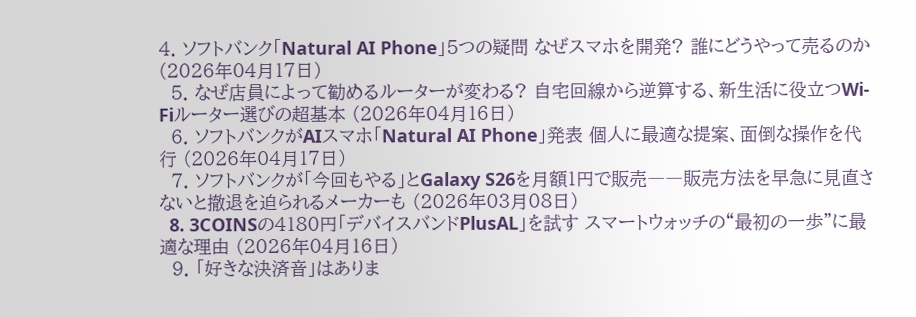4. ソフトバンク「Natural AI Phone」5つの疑問 なぜスマホを開発? 誰にどうやって売るのか (2026年04月17日)
  5. なぜ店員によって勧めるルーターが変わる? 自宅回線から逆算する、新生活に役立つWi-Fiルーター選びの超基本 (2026年04月16日)
  6. ソフトバンクがAIスマホ「Natural AI Phone」発表 個人に最適な提案、面倒な操作を代行 (2026年04月17日)
  7. ソフトバンクが「今回もやる」とGalaxy S26を月額1円で販売――販売方法を早急に見直さないと撤退を迫られるメーカーも (2026年03月08日)
  8. 3COINSの4180円「デバイスバンドPlusAL」を試す スマートウォッチの“最初の一歩”に最適な理由 (2026年04月16日)
  9. 「好きな決済音」はありま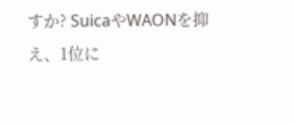すか? SuicaやWAONを抑え、1位に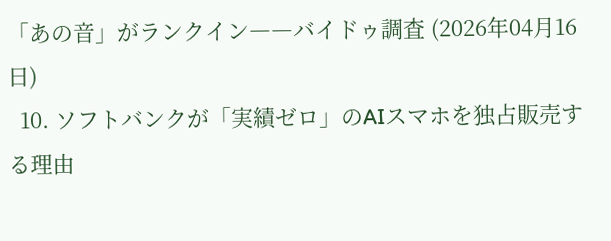「あの音」がランクイン――バイドゥ調査 (2026年04月16日)
  10. ソフトバンクが「実績ゼロ」のAIスマホを独占販売する理由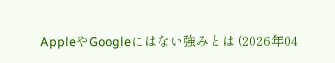AppleやGoogleにはない強みとは (2026年04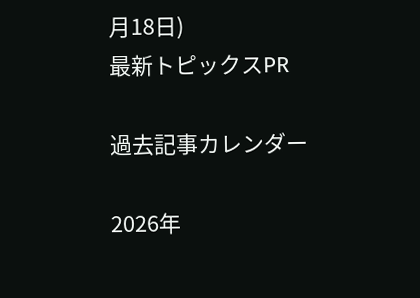月18日)
最新トピックスPR

過去記事カレンダー

2026年